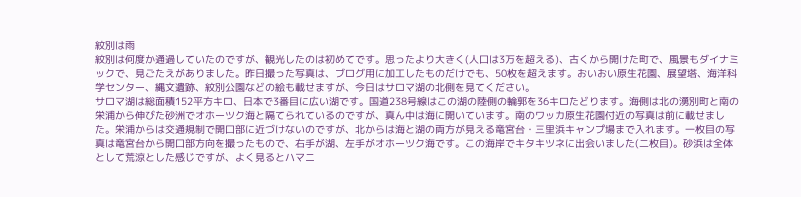紋別は雨
紋別は何度か通過していたのですが、観光したのは初めてです。思ったより大きく(人口は3万を超える)、古くから開けた町で、風景もダイナミックで、見ごたえがありました。昨日撮った写真は、ブログ用に加工したものだけでも、50枚を超えます。おいおい原生花園、展望塔、海洋科学センター、縄文遺跡、紋別公園などの絵も載せますが、今日はサロマ湖の北側を見てください。
サロマ湖は総面積152平方キロ、日本で3番目に広い湖です。国道238号線はこの湖の陸側の輪郭を36キロたどります。海側は北の湧別町と南の栄浦から伸びた砂洲でオホーツク海と隔てられているのですが、真ん中は海に開いています。南のワッカ原生花園付近の写真は前に載せました。栄浦からは交通規制で開口部に近づけないのですが、北からは海と湖の両方が見える竜宮台・三里浜キャンプ場まで入れます。一枚目の写真は竜宮台から開口部方向を撮ったもので、右手が湖、左手がオホーツク海です。この海岸でキタキツネに出会いました(二枚目)。砂浜は全体として荒涼とした感じですが、よく見るとハマニ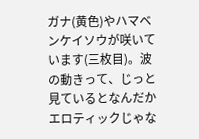ガナ(黄色)やハマベンケイソウが咲いています(三枚目)。波の動きって、じっと見ているとなんだかエロティックじゃな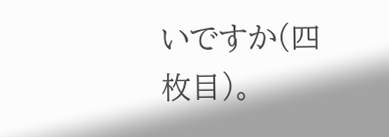いですか(四枚目)。